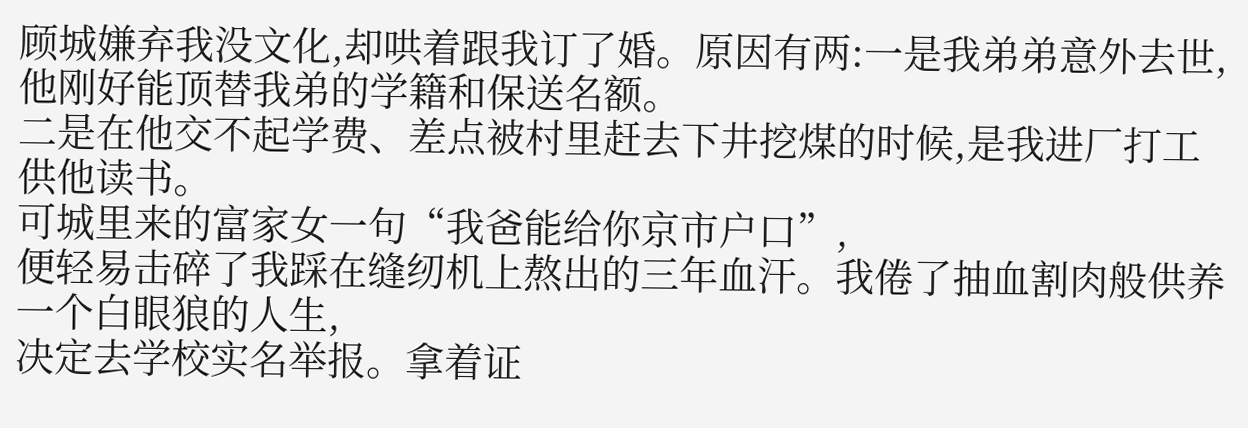顾城嫌弃我没文化,却哄着跟我订了婚。原因有两:一是我弟弟意外去世,
他刚好能顶替我弟的学籍和保送名额。
二是在他交不起学费、差点被村里赶去下井挖煤的时候,是我进厂打工供他读书。
可城里来的富家女一句“我爸能给你京市户口”,
便轻易击碎了我踩在缝纫机上熬出的三年血汗。我倦了抽血割肉般供养一个白眼狼的人生,
决定去学校实名举报。拿着证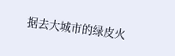据去大城市的绿皮火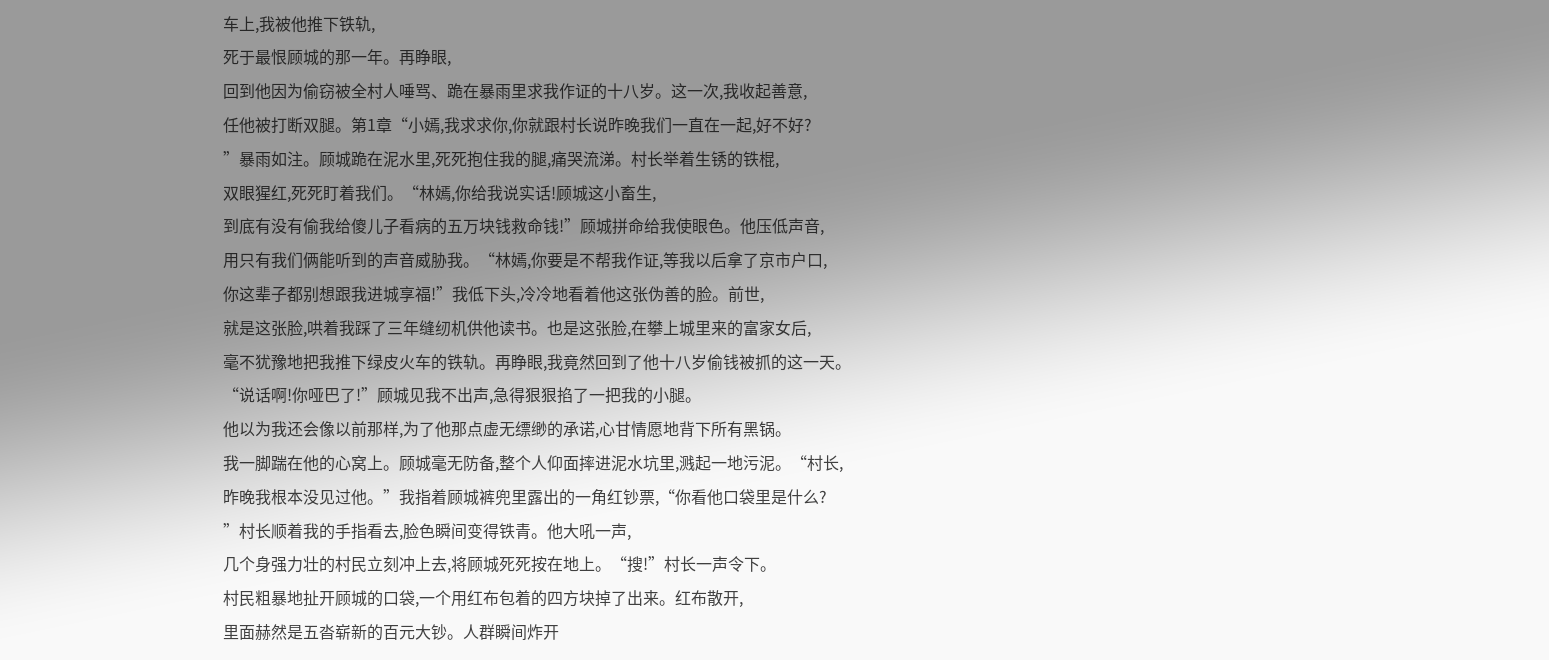车上,我被他推下铁轨,
死于最恨顾城的那一年。再睁眼,
回到他因为偷窃被全村人唾骂、跪在暴雨里求我作证的十八岁。这一次,我收起善意,
任他被打断双腿。第1章“小嫣,我求求你,你就跟村长说昨晚我们一直在一起,好不好?
”暴雨如注。顾城跪在泥水里,死死抱住我的腿,痛哭流涕。村长举着生锈的铁棍,
双眼猩红,死死盯着我们。“林嫣,你给我说实话!顾城这小畜生,
到底有没有偷我给傻儿子看病的五万块钱救命钱!”顾城拼命给我使眼色。他压低声音,
用只有我们俩能听到的声音威胁我。“林嫣,你要是不帮我作证,等我以后拿了京市户口,
你这辈子都别想跟我进城享福!”我低下头,冷冷地看着他这张伪善的脸。前世,
就是这张脸,哄着我踩了三年缝纫机供他读书。也是这张脸,在攀上城里来的富家女后,
毫不犹豫地把我推下绿皮火车的铁轨。再睁眼,我竟然回到了他十八岁偷钱被抓的这一天。
“说话啊!你哑巴了!”顾城见我不出声,急得狠狠掐了一把我的小腿。
他以为我还会像以前那样,为了他那点虚无缥缈的承诺,心甘情愿地背下所有黑锅。
我一脚踹在他的心窝上。顾城毫无防备,整个人仰面摔进泥水坑里,溅起一地污泥。“村长,
昨晚我根本没见过他。”我指着顾城裤兜里露出的一角红钞票,“你看他口袋里是什么?
”村长顺着我的手指看去,脸色瞬间变得铁青。他大吼一声,
几个身强力壮的村民立刻冲上去,将顾城死死按在地上。“搜!”村长一声令下。
村民粗暴地扯开顾城的口袋,一个用红布包着的四方块掉了出来。红布散开,
里面赫然是五沓崭新的百元大钞。人群瞬间炸开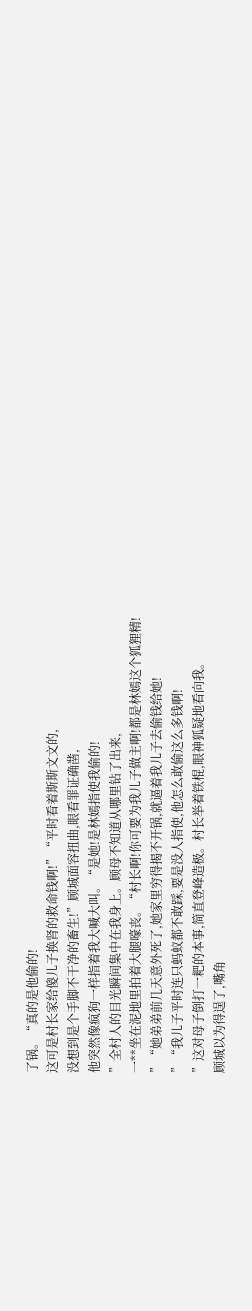了锅。“真的是他偷的!
这可是村长家给傻儿子换肾的救命钱啊!”“平时看着斯斯文文的,
没想到是个手脚不干净的畜生!”顾城面容扭曲,眼看罪证确凿,
他突然像疯狗一样指着我大喊大叫。“是她!是林嫣指使我偷的!
”全村人的目光瞬间集中在我身上。顾母不知道从哪里钻了出来,
一**坐在泥地里拍着大腿嚎丧。“村长啊!你可要为我儿子做主啊!都是林嫣这个狐狸精!
”“她弟弟前几天意外死了,她家里穷得揭不开锅,就逼着我儿子去偷钱给她!
”“我儿子平时连只蚂蚁都不敢踩,要是没人指使,他怎么敢偷这么多钱啊!
”这对母子倒打一耙的本事,简直登峰造极。村长举着铁棍,眼神狐疑地看向我。
顾城以为得逞了,嘴角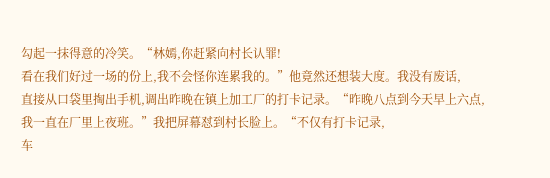勾起一抹得意的冷笑。“林嫣,你赶紧向村长认罪!
看在我们好过一场的份上,我不会怪你连累我的。”他竟然还想装大度。我没有废话,
直接从口袋里掏出手机,调出昨晚在镇上加工厂的打卡记录。“昨晚八点到今天早上六点,
我一直在厂里上夜班。”我把屏幕怼到村长脸上。“不仅有打卡记录,
车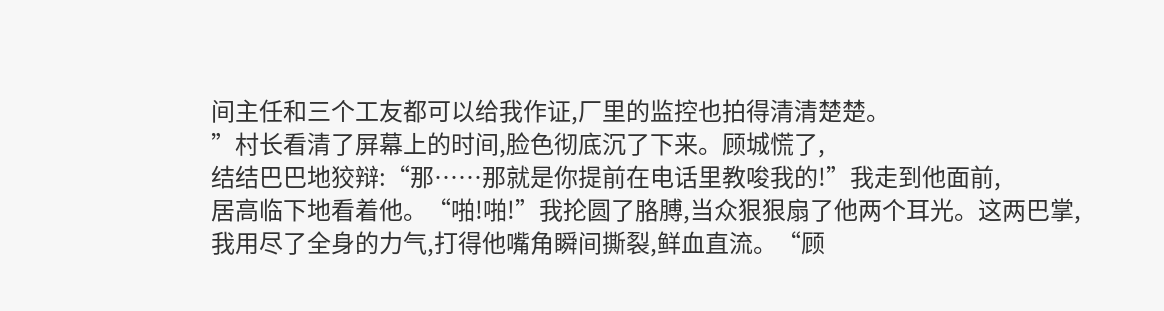间主任和三个工友都可以给我作证,厂里的监控也拍得清清楚楚。
”村长看清了屏幕上的时间,脸色彻底沉了下来。顾城慌了,
结结巴巴地狡辩:“那……那就是你提前在电话里教唆我的!”我走到他面前,
居高临下地看着他。“啪!啪!”我抡圆了胳膊,当众狠狠扇了他两个耳光。这两巴掌,
我用尽了全身的力气,打得他嘴角瞬间撕裂,鲜血直流。“顾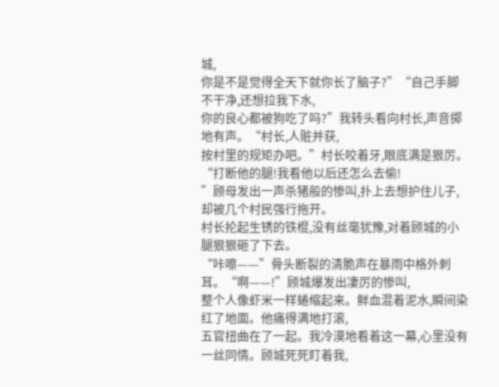城,
你是不是觉得全天下就你长了脑子?”“自己手脚不干净,还想拉我下水,
你的良心都被狗吃了吗?”我转头看向村长,声音掷地有声。“村长,人赃并获,
按村里的规矩办吧。”村长咬着牙,眼底满是狠厉。“打断他的腿!我看他以后还怎么去偷!
”顾母发出一声杀猪般的惨叫,扑上去想护住儿子,却被几个村民强行拖开。
村长抡起生锈的铁棍,没有丝毫犹豫,对着顾城的小腿狠狠砸了下去。
“咔嚓——”骨头断裂的清脆声在暴雨中格外刺耳。“啊——!”顾城爆发出凄厉的惨叫,
整个人像虾米一样蜷缩起来。鲜血混着泥水,瞬间染红了地面。他痛得满地打滚,
五官扭曲在了一起。我冷漠地看着这一幕,心里没有一丝同情。顾城死死盯着我,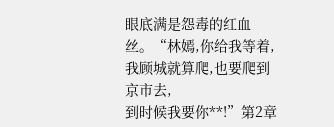眼底满是怨毒的红血丝。“林嫣,你给我等着,我顾城就算爬,也要爬到京市去,
到时候我要你**!”第2章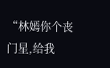“林嫣你个丧门星,给我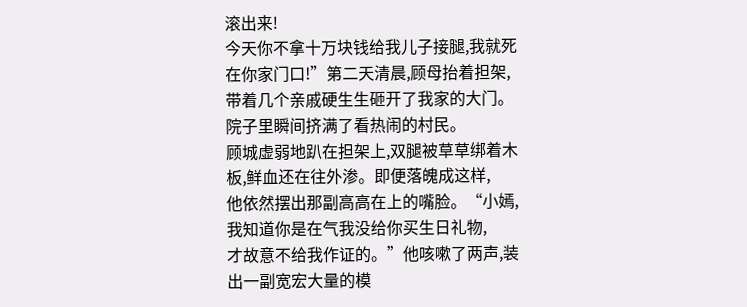滚出来!
今天你不拿十万块钱给我儿子接腿,我就死在你家门口!”第二天清晨,顾母抬着担架,
带着几个亲戚硬生生砸开了我家的大门。院子里瞬间挤满了看热闹的村民。
顾城虚弱地趴在担架上,双腿被草草绑着木板,鲜血还在往外渗。即便落魄成这样,
他依然摆出那副高高在上的嘴脸。“小嫣,我知道你是在气我没给你买生日礼物,
才故意不给我作证的。”他咳嗽了两声,装出一副宽宏大量的模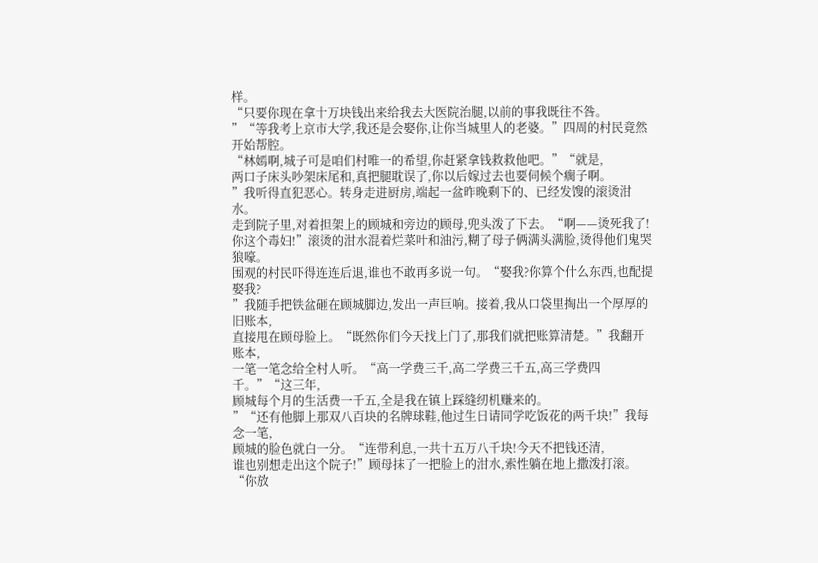样。
“只要你现在拿十万块钱出来给我去大医院治腿,以前的事我既往不咎。
”“等我考上京市大学,我还是会娶你,让你当城里人的老婆。”四周的村民竟然开始帮腔。
“林嫣啊,城子可是咱们村唯一的希望,你赶紧拿钱救救他吧。”“就是,
两口子床头吵架床尾和,真把腿耽误了,你以后嫁过去也要伺候个瘸子啊。
”我听得直犯恶心。转身走进厨房,端起一盆昨晚剩下的、已经发馊的滚烫泔水。
走到院子里,对着担架上的顾城和旁边的顾母,兜头泼了下去。“啊——烫死我了!
你这个毒妇!”滚烫的泔水混着烂菜叶和油污,糊了母子俩满头满脸,烫得他们鬼哭狼嚎。
围观的村民吓得连连后退,谁也不敢再多说一句。“娶我?你算个什么东西,也配提娶我?
”我随手把铁盆砸在顾城脚边,发出一声巨响。接着,我从口袋里掏出一个厚厚的旧账本,
直接甩在顾母脸上。“既然你们今天找上门了,那我们就把账算清楚。”我翻开账本,
一笔一笔念给全村人听。“高一学费三千,高二学费三千五,高三学费四千。”“这三年,
顾城每个月的生活费一千五,全是我在镇上踩缝纫机赚来的。
”“还有他脚上那双八百块的名牌球鞋,他过生日请同学吃饭花的两千块!”我每念一笔,
顾城的脸色就白一分。“连带利息,一共十五万八千块!今天不把钱还清,
谁也别想走出这个院子!”顾母抹了一把脸上的泔水,索性躺在地上撒泼打滚。“你放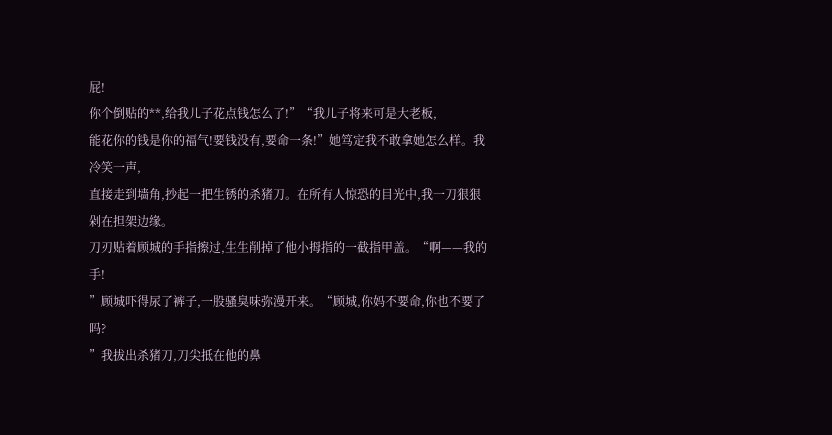屁!
你个倒贴的**,给我儿子花点钱怎么了!”“我儿子将来可是大老板,
能花你的钱是你的福气!要钱没有,要命一条!”她笃定我不敢拿她怎么样。我冷笑一声,
直接走到墙角,抄起一把生锈的杀猪刀。在所有人惊恐的目光中,我一刀狠狠剁在担架边缘。
刀刃贴着顾城的手指擦过,生生削掉了他小拇指的一截指甲盖。“啊——我的手!
”顾城吓得尿了裤子,一股骚臭味弥漫开来。“顾城,你妈不要命,你也不要了吗?
”我拔出杀猪刀,刀尖抵在他的鼻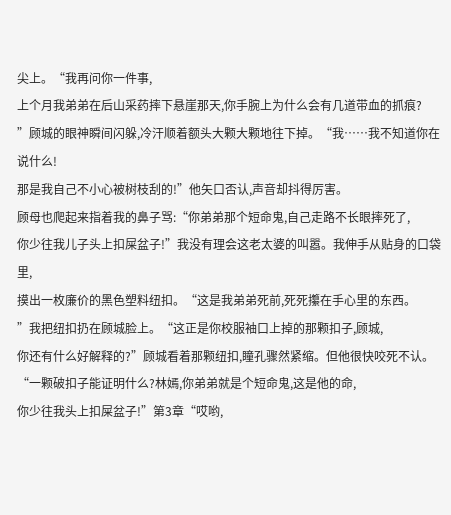尖上。“我再问你一件事,
上个月我弟弟在后山采药摔下悬崖那天,你手腕上为什么会有几道带血的抓痕?
”顾城的眼神瞬间闪躲,冷汗顺着额头大颗大颗地往下掉。“我……我不知道你在说什么!
那是我自己不小心被树枝刮的!”他矢口否认,声音却抖得厉害。
顾母也爬起来指着我的鼻子骂:“你弟弟那个短命鬼,自己走路不长眼摔死了,
你少往我儿子头上扣屎盆子!”我没有理会这老太婆的叫嚣。我伸手从贴身的口袋里,
摸出一枚廉价的黑色塑料纽扣。“这是我弟弟死前,死死攥在手心里的东西。
”我把纽扣扔在顾城脸上。“这正是你校服袖口上掉的那颗扣子,顾城,
你还有什么好解释的?”顾城看着那颗纽扣,瞳孔骤然紧缩。但他很快咬死不认。
“一颗破扣子能证明什么?林嫣,你弟弟就是个短命鬼,这是他的命,
你少往我头上扣屎盆子!”第3章“哎哟,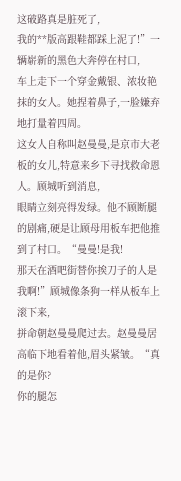这破路真是脏死了,
我的**版高跟鞋都踩上泥了!”一辆崭新的黑色大奔停在村口,
车上走下一个穿金戴银、浓妆艳抹的女人。她捏着鼻子,一脸嫌弃地打量着四周。
这女人自称叫赵曼曼,是京市大老板的女儿,特意来乡下寻找救命恩人。顾城听到消息,
眼睛立刻亮得发绿。他不顾断腿的剧痛,硬是让顾母用板车把他推到了村口。“曼曼!是我!
那天在酒吧街替你挨刀子的人是我啊!”顾城像条狗一样从板车上滚下来,
拼命朝赵曼曼爬过去。赵曼曼居高临下地看着他,眉头紧皱。“真的是你?
你的腿怎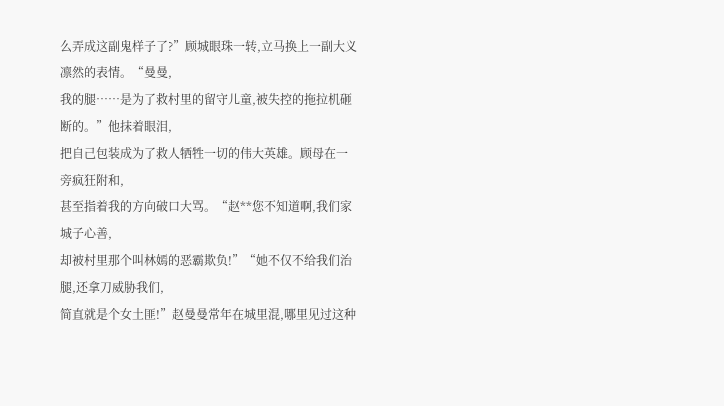么弄成这副鬼样子了?”顾城眼珠一转,立马换上一副大义凛然的表情。“曼曼,
我的腿……是为了救村里的留守儿童,被失控的拖拉机砸断的。”他抹着眼泪,
把自己包装成为了救人牺牲一切的伟大英雄。顾母在一旁疯狂附和,
甚至指着我的方向破口大骂。“赵**您不知道啊,我们家城子心善,
却被村里那个叫林嫣的恶霸欺负!”“她不仅不给我们治腿,还拿刀威胁我们,
简直就是个女土匪!”赵曼曼常年在城里混,哪里见过这种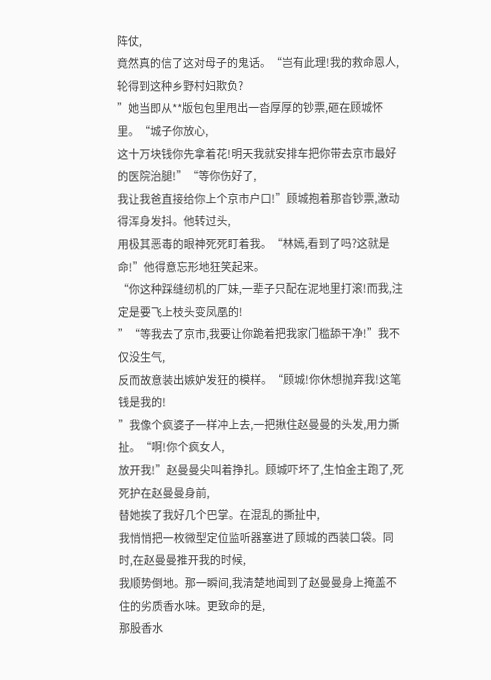阵仗,
竟然真的信了这对母子的鬼话。“岂有此理!我的救命恩人,轮得到这种乡野村妇欺负?
”她当即从**版包包里甩出一沓厚厚的钞票,砸在顾城怀里。“城子你放心,
这十万块钱你先拿着花!明天我就安排车把你带去京市最好的医院治腿!”“等你伤好了,
我让我爸直接给你上个京市户口!”顾城抱着那沓钞票,激动得浑身发抖。他转过头,
用极其恶毒的眼神死死盯着我。“林嫣,看到了吗?这就是命!”他得意忘形地狂笑起来。
“你这种踩缝纫机的厂妹,一辈子只配在泥地里打滚!而我,注定是要飞上枝头变凤凰的!
”“等我去了京市,我要让你跪着把我家门槛舔干净!”我不仅没生气,
反而故意装出嫉妒发狂的模样。“顾城!你休想抛弃我!这笔钱是我的!
”我像个疯婆子一样冲上去,一把揪住赵曼曼的头发,用力撕扯。“啊!你个疯女人,
放开我!”赵曼曼尖叫着挣扎。顾城吓坏了,生怕金主跑了,死死护在赵曼曼身前,
替她挨了我好几个巴掌。在混乱的撕扯中,
我悄悄把一枚微型定位监听器塞进了顾城的西装口袋。同时,在赵曼曼推开我的时候,
我顺势倒地。那一瞬间,我清楚地闻到了赵曼曼身上掩盖不住的劣质香水味。更致命的是,
那股香水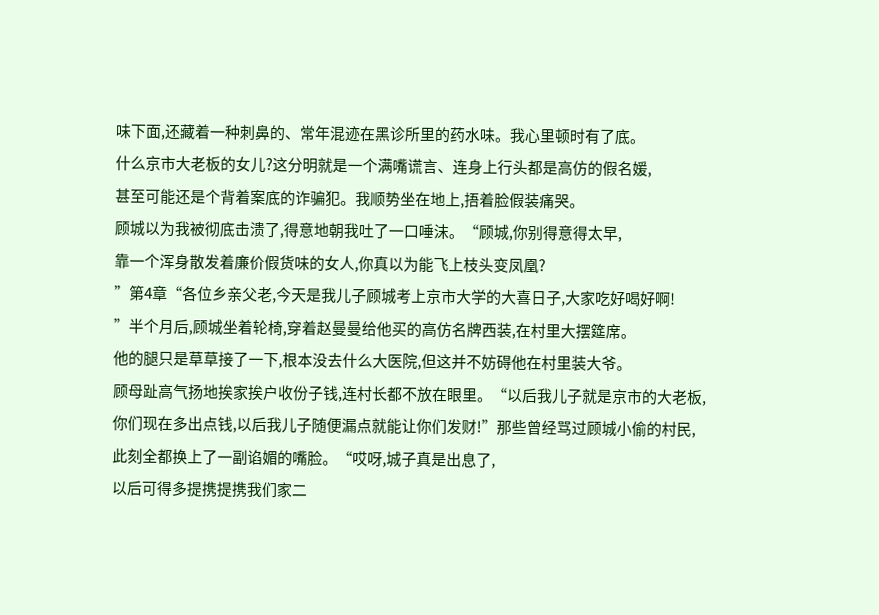味下面,还藏着一种刺鼻的、常年混迹在黑诊所里的药水味。我心里顿时有了底。
什么京市大老板的女儿?这分明就是一个满嘴谎言、连身上行头都是高仿的假名媛,
甚至可能还是个背着案底的诈骗犯。我顺势坐在地上,捂着脸假装痛哭。
顾城以为我被彻底击溃了,得意地朝我吐了一口唾沫。“顾城,你别得意得太早,
靠一个浑身散发着廉价假货味的女人,你真以为能飞上枝头变凤凰?
”第4章“各位乡亲父老,今天是我儿子顾城考上京市大学的大喜日子,大家吃好喝好啊!
”半个月后,顾城坐着轮椅,穿着赵曼曼给他买的高仿名牌西装,在村里大摆筵席。
他的腿只是草草接了一下,根本没去什么大医院,但这并不妨碍他在村里装大爷。
顾母趾高气扬地挨家挨户收份子钱,连村长都不放在眼里。“以后我儿子就是京市的大老板,
你们现在多出点钱,以后我儿子随便漏点就能让你们发财!”那些曾经骂过顾城小偷的村民,
此刻全都换上了一副谄媚的嘴脸。“哎呀,城子真是出息了,
以后可得多提携提携我们家二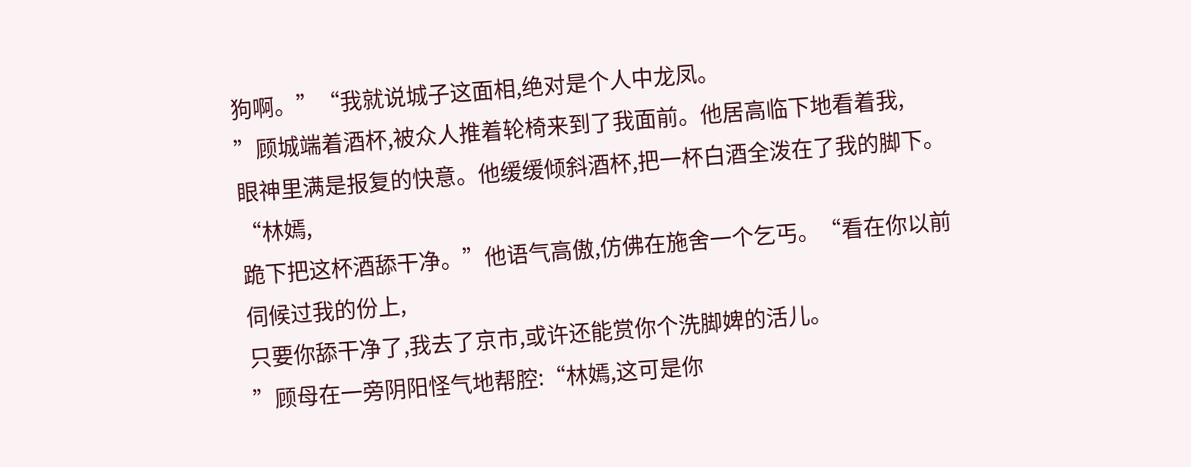狗啊。”“我就说城子这面相,绝对是个人中龙凤。
”顾城端着酒杯,被众人推着轮椅来到了我面前。他居高临下地看着我,
眼神里满是报复的快意。他缓缓倾斜酒杯,把一杯白酒全泼在了我的脚下。“林嫣,
跪下把这杯酒舔干净。”他语气高傲,仿佛在施舍一个乞丐。“看在你以前伺候过我的份上,
只要你舔干净了,我去了京市,或许还能赏你个洗脚婢的活儿。
”顾母在一旁阴阳怪气地帮腔:“林嫣,这可是你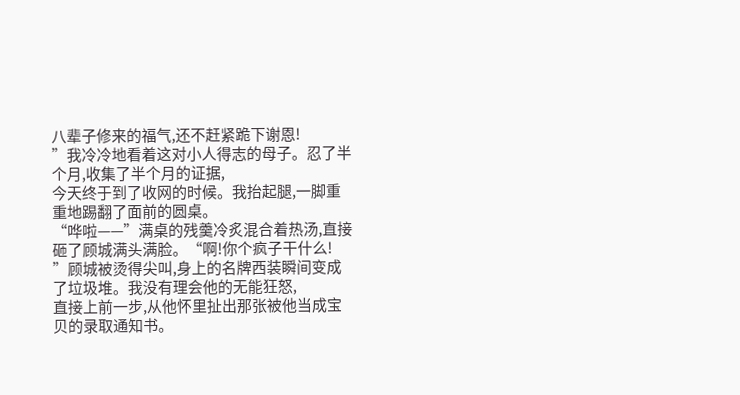八辈子修来的福气,还不赶紧跪下谢恩!
”我冷冷地看着这对小人得志的母子。忍了半个月,收集了半个月的证据,
今天终于到了收网的时候。我抬起腿,一脚重重地踢翻了面前的圆桌。
“哗啦——”满桌的残羹冷炙混合着热汤,直接砸了顾城满头满脸。“啊!你个疯子干什么!
”顾城被烫得尖叫,身上的名牌西装瞬间变成了垃圾堆。我没有理会他的无能狂怒,
直接上前一步,从他怀里扯出那张被他当成宝贝的录取通知书。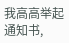我高高举起通知书,